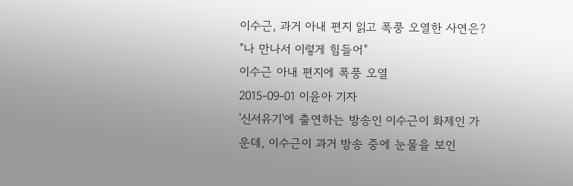이수근, 과거 아내 편지 읽고 폭풍 오열한 사연은? "나 만나서 이렇게 힘들어"
이수근 아내 편지에 폭풍 오열
2015-09-01 이윤아 기자
'신서유기'에 출연하는 방송인 이수근이 화제인 가운데, 이수근이 과거 방송 중에 눈물을 보인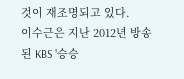것이 재조명되고 있다.
이수근은 지난 2012년 방송된 KBS '승승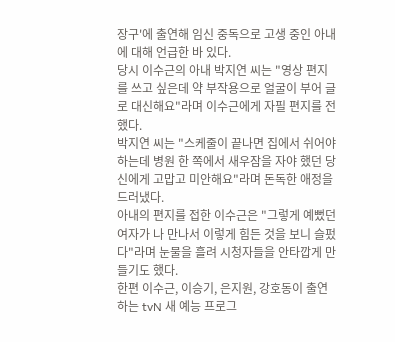장구'에 출연해 임신 중독으로 고생 중인 아내에 대해 언급한 바 있다.
당시 이수근의 아내 박지연 씨는 "영상 편지를 쓰고 싶은데 약 부작용으로 얼굴이 부어 글로 대신해요"라며 이수근에게 자필 편지를 전했다.
박지연 씨는 "스케줄이 끝나면 집에서 쉬어야 하는데 병원 한 쪽에서 새우잠을 자야 했던 당신에게 고맙고 미안해요"라며 돈독한 애정을 드러냈다.
아내의 편지를 접한 이수근은 "그렇게 예뻤던 여자가 나 만나서 이렇게 힘든 것을 보니 슬펐다"라며 눈물을 흘려 시청자들을 안타깝게 만들기도 했다.
한편 이수근, 이승기, 은지원, 강호동이 출연하는 tvN 새 예능 프로그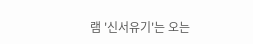램 '신서유기'는 오는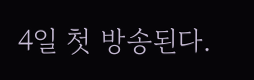4일 첫 방송된다.